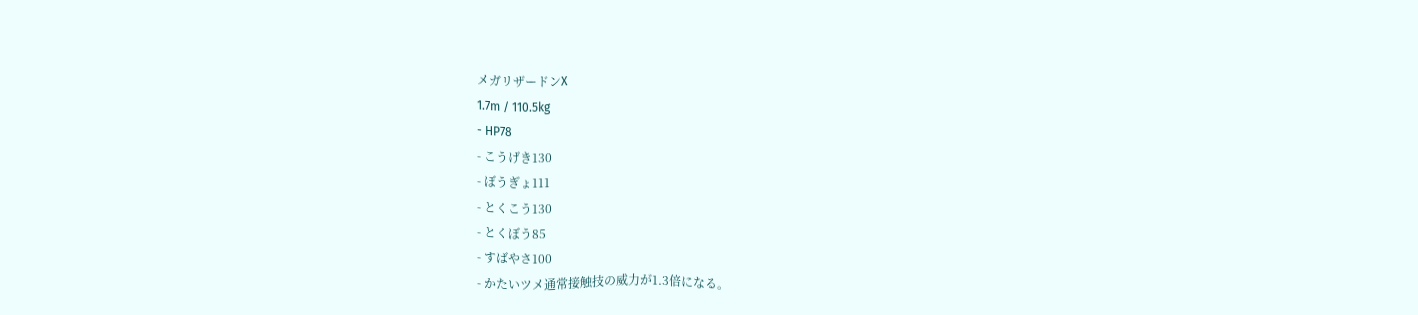メガリザードンX
1.7m / 110.5kg
- HP78
- こうげき130
- ぼうぎょ111
- とくこう130
- とくぼう85
- すばやさ100
- かたいツメ通常接触技の威力が1.3倍になる。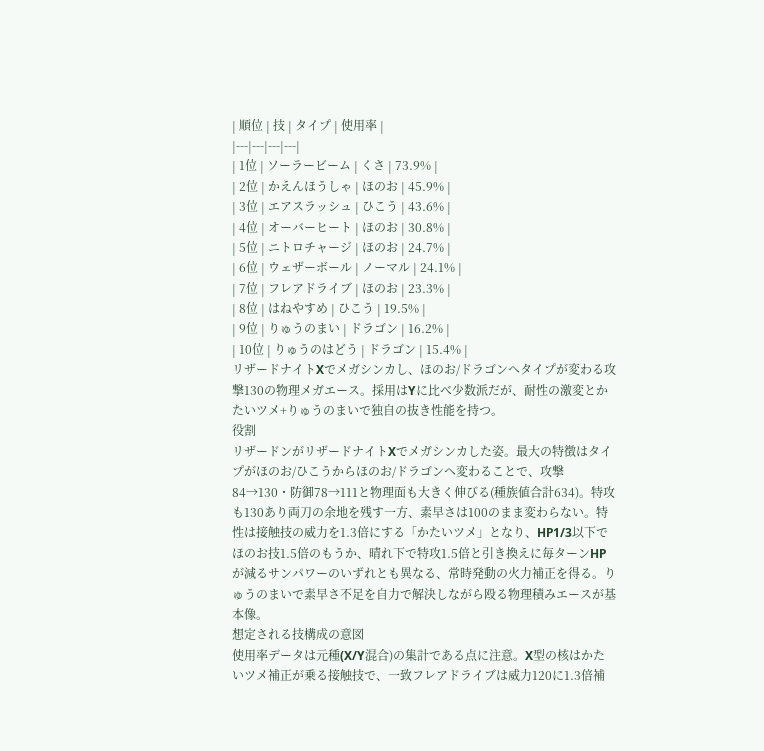| 順位 | 技 | タイプ | 使用率 |
|---|---|---|---|
| 1位 | ソーラービーム | くさ | 73.9% |
| 2位 | かえんほうしゃ | ほのお | 45.9% |
| 3位 | エアスラッシュ | ひこう | 43.6% |
| 4位 | オーバーヒート | ほのお | 30.8% |
| 5位 | ニトロチャージ | ほのお | 24.7% |
| 6位 | ウェザーボール | ノーマル | 24.1% |
| 7位 | フレアドライブ | ほのお | 23.3% |
| 8位 | はねやすめ | ひこう | 19.5% |
| 9位 | りゅうのまい | ドラゴン | 16.2% |
| 10位 | りゅうのはどう | ドラゴン | 15.4% |
リザードナイトXでメガシンカし、ほのお/ドラゴンへタイプが変わる攻撃130の物理メガエース。採用はYに比べ少数派だが、耐性の激変とかたいツメ+りゅうのまいで独自の抜き性能を持つ。
役割
リザードンがリザードナイトXでメガシンカした姿。最大の特徴はタイプがほのお/ひこうからほのお/ドラゴンへ変わることで、攻撃84→130・防御78→111と物理面も大きく伸びる(種族値合計634)。特攻も130あり両刀の余地を残す一方、素早さは100のまま変わらない。特性は接触技の威力を1.3倍にする「かたいツメ」となり、HP1/3以下でほのお技1.5倍のもうか、晴れ下で特攻1.5倍と引き換えに毎ターンHPが減るサンパワーのいずれとも異なる、常時発動の火力補正を得る。りゅうのまいで素早さ不足を自力で解決しながら殴る物理積みエースが基本像。
想定される技構成の意図
使用率データは元種(X/Y混合)の集計である点に注意。X型の核はかたいツメ補正が乗る接触技で、一致フレアドライブは威力120に1.3倍補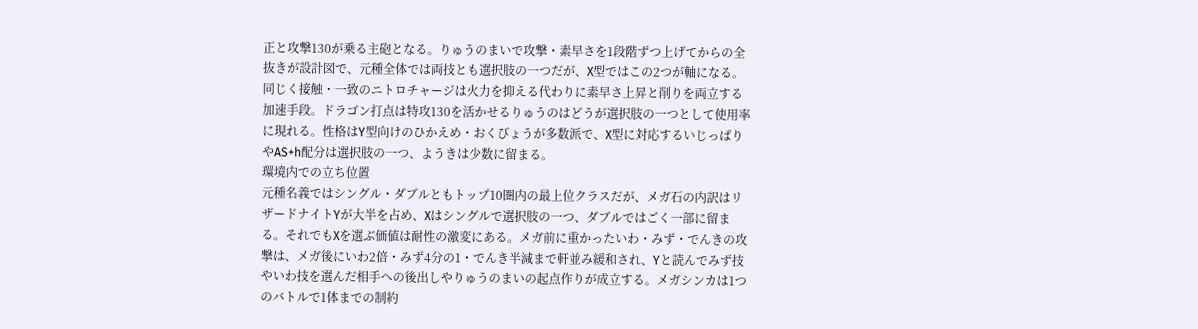正と攻撃130が乗る主砲となる。りゅうのまいで攻撃・素早さを1段階ずつ上げてからの全抜きが設計図で、元種全体では両技とも選択肢の一つだが、X型ではこの2つが軸になる。同じく接触・一致のニトロチャージは火力を抑える代わりに素早さ上昇と削りを両立する加速手段。ドラゴン打点は特攻130を活かせるりゅうのはどうが選択肢の一つとして使用率に現れる。性格はY型向けのひかえめ・おくびょうが多数派で、X型に対応するいじっぱりやAS+h配分は選択肢の一つ、ようきは少数に留まる。
環境内での立ち位置
元種名義ではシングル・ダブルともトップ10圏内の最上位クラスだが、メガ石の内訳はリザードナイトYが大半を占め、Xはシングルで選択肢の一つ、ダブルではごく一部に留まる。それでもXを選ぶ価値は耐性の激変にある。メガ前に重かったいわ・みず・でんきの攻撃は、メガ後にいわ2倍・みず4分の1・でんき半減まで軒並み緩和され、Yと読んでみず技やいわ技を選んだ相手への後出しやりゅうのまいの起点作りが成立する。メガシンカは1つのバトルで1体までの制約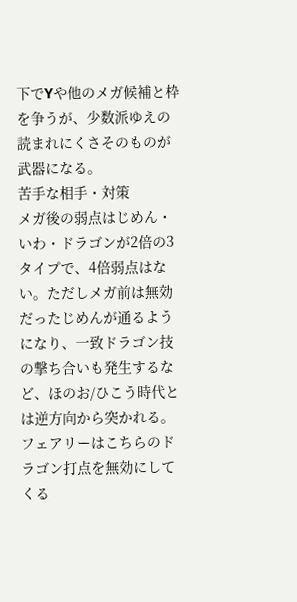下でYや他のメガ候補と枠を争うが、少数派ゆえの読まれにくさそのものが武器になる。
苦手な相手・対策
メガ後の弱点はじめん・いわ・ドラゴンが2倍の3タイプで、4倍弱点はない。ただしメガ前は無効だったじめんが通るようになり、一致ドラゴン技の撃ち合いも発生するなど、ほのお/ひこう時代とは逆方向から突かれる。フェアリーはこちらのドラゴン打点を無効にしてくる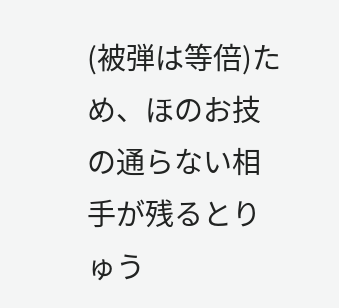(被弾は等倍)ため、ほのお技の通らない相手が残るとりゅう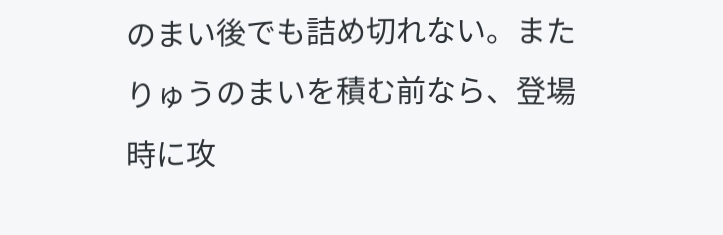のまい後でも詰め切れない。またりゅうのまいを積む前なら、登場時に攻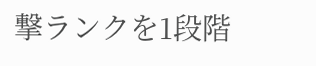撃ランクを1段階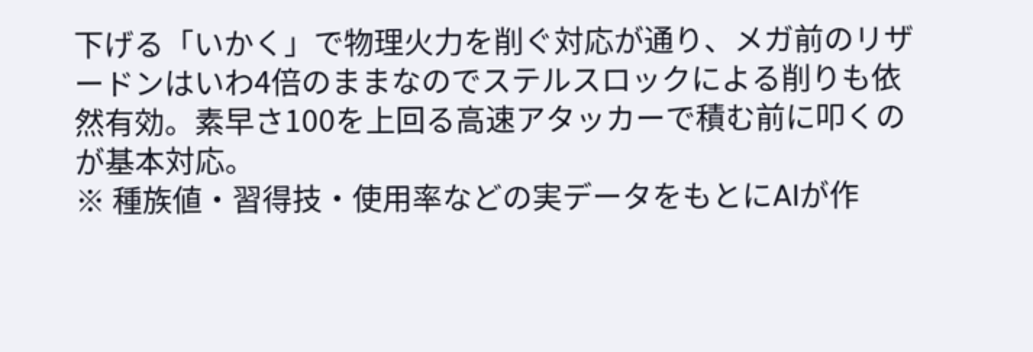下げる「いかく」で物理火力を削ぐ対応が通り、メガ前のリザードンはいわ4倍のままなのでステルスロックによる削りも依然有効。素早さ100を上回る高速アタッカーで積む前に叩くのが基本対応。
※ 種族値・習得技・使用率などの実データをもとにAIが作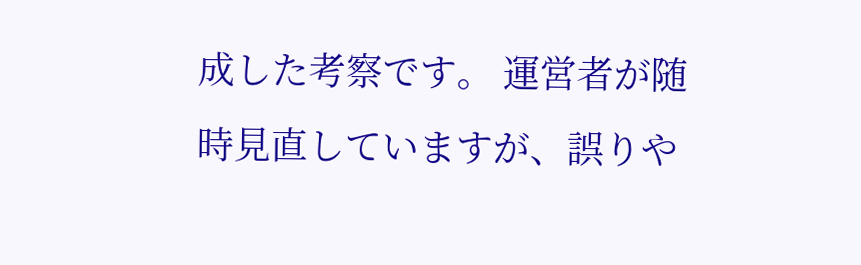成した考察です。 運営者が随時見直していますが、誤りや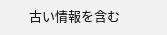古い情報を含む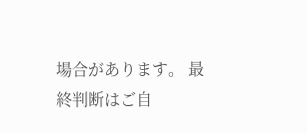場合があります。 最終判断はご自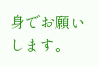身でお願いします。